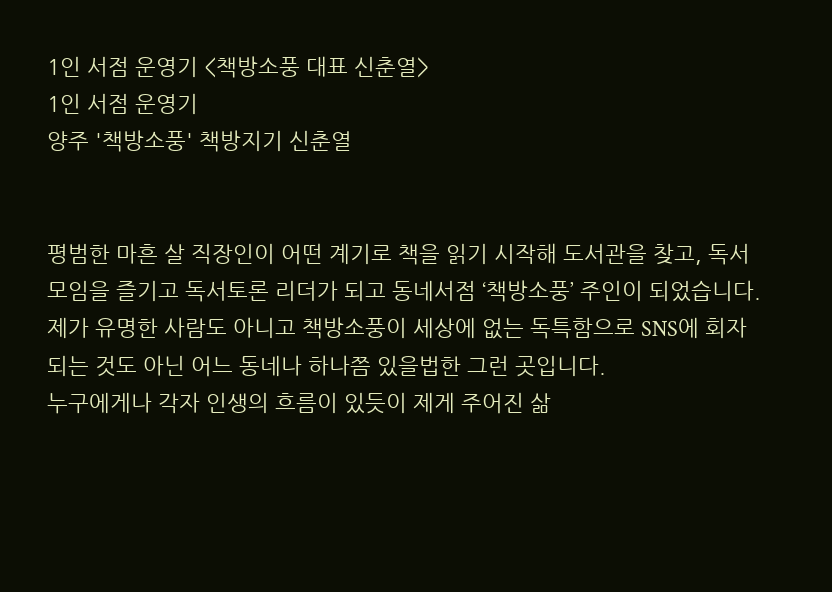1인 서점 운영기 <책방소풍 대표 신춘열>
1인 서점 운영기
양주 '책방소풍' 책방지기 신춘열


평범한 마흔 살 직장인이 어떤 계기로 책을 읽기 시작해 도서관을 찾고, 독서 모임을 즐기고 독서토론 리더가 되고 동네서점 ‘책방소풍’ 주인이 되었습니다. 제가 유명한 사람도 아니고 책방소풍이 세상에 없는 독특함으로 SNS에 회자되는 것도 아닌 어느 동네나 하나쯤 있을법한 그런 곳입니다.
누구에게나 각자 인생의 흐름이 있듯이 제게 주어진 삶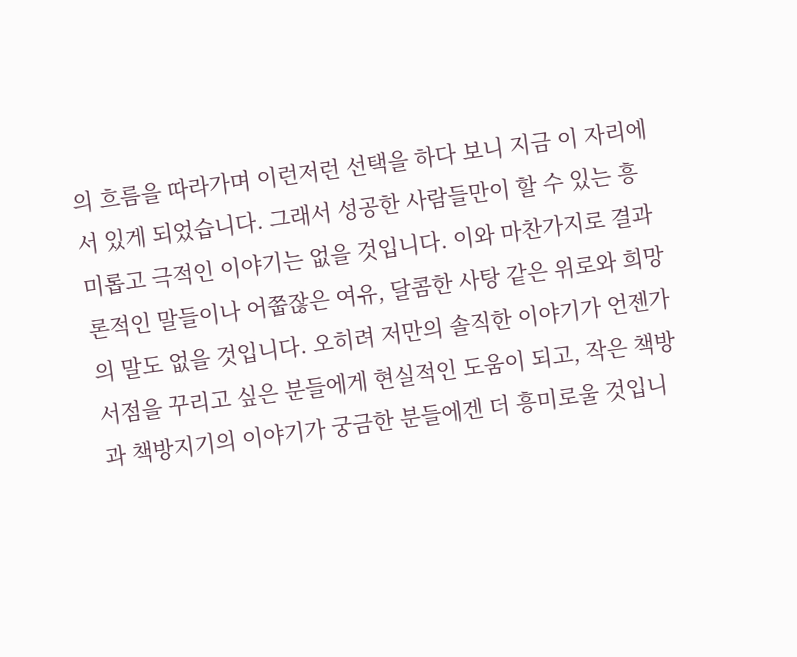의 흐름을 따라가며 이런저런 선택을 하다 보니 지금 이 자리에 서 있게 되었습니다. 그래서 성공한 사람들만이 할 수 있는 흥미롭고 극적인 이야기는 없을 것입니다. 이와 마찬가지로 결과론적인 말들이나 어쭙잖은 여유, 달콤한 사탕 같은 위로와 희망의 말도 없을 것입니다. 오히려 저만의 솔직한 이야기가 언젠가 서점을 꾸리고 싶은 분들에게 현실적인 도움이 되고, 작은 책방과 책방지기의 이야기가 궁금한 분들에겐 더 흥미로울 것입니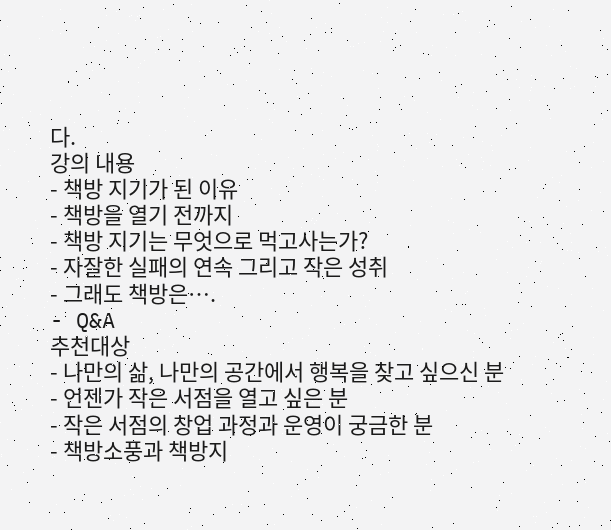다.
강의 내용
- 책방 지기가 된 이유
- 책방을 열기 전까지
- 책방 지기는 무엇으로 먹고사는가?
- 자잘한 실패의 연속 그리고 작은 성취
- 그래도 책방은….
- Q&A
추천대상
- 나만의 삶, 나만의 공간에서 행복을 찾고 싶으신 분
- 언젠가 작은 서점을 열고 싶은 분
- 작은 서점의 창업 과정과 운영이 궁금한 분
- 책방소풍과 책방지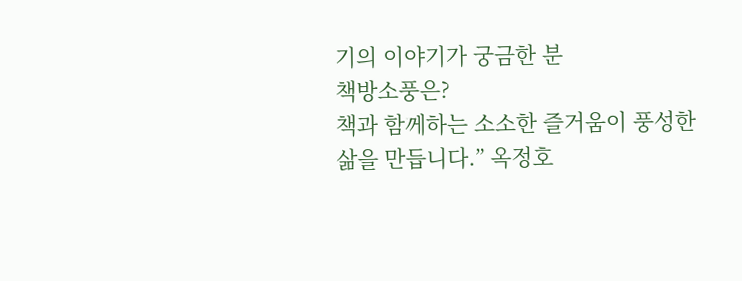기의 이야기가 궁금한 분
책방소풍은?
책과 함께하는 소소한 즐거움이 풍성한 삶을 만듭니다.” 옥정호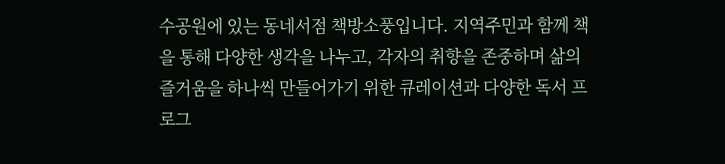수공원에 있는 동네서점 책방소풍입니다. 지역주민과 함께 책을 통해 다양한 생각을 나누고, 각자의 취향을 존중하며 삶의 즐거움을 하나씩 만들어가기 위한 큐레이션과 다양한 독서 프로그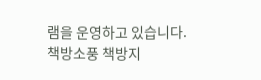램을 운영하고 있습니다.
책방소풍 책방지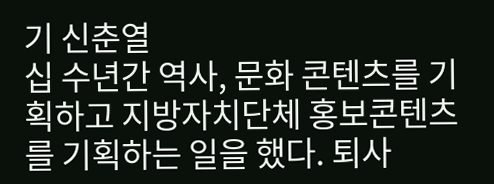기 신춘열
십 수년간 역사, 문화 콘텐츠를 기획하고 지방자치단체 홍보콘텐츠를 기획하는 일을 했다. 퇴사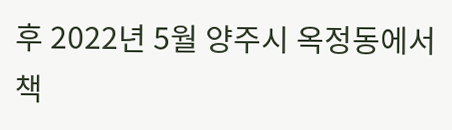후 2022년 5월 양주시 옥정동에서 책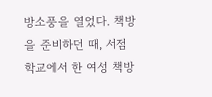방소풍을 열었다. 책방을 준비하던 때, 서점학교에서 한 여성 책방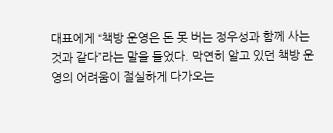대표에게 “책방 운영은 돈 못 버는 정우성과 함께 사는 것과 같다”라는 말을 들었다. 막연히 알고 있던 책방 운영의 어려움이 절실하게 다가오는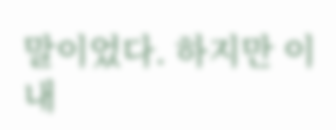말이었다. 하지만 이내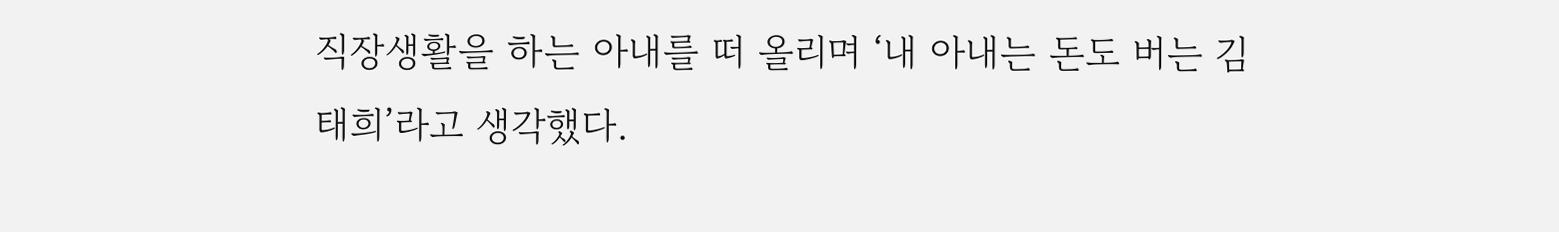직장생활을 하는 아내를 떠 올리며 ‘내 아내는 돈도 버는 김태희’라고 생각했다.